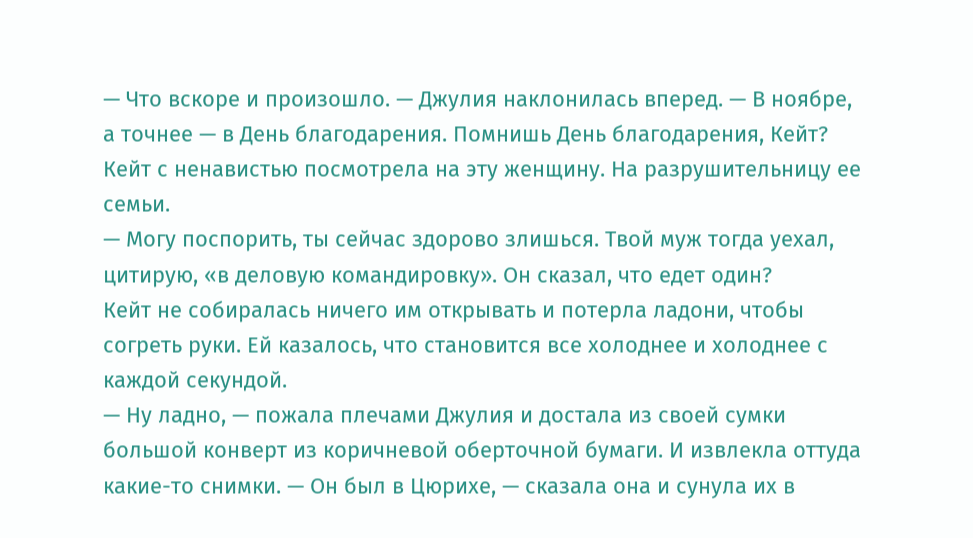— Что вскоре и произошло. — Джулия наклонилась вперед. — В ноябре, а точнее — в День благодарения. Помнишь День благодарения, Кейт?
Кейт с ненавистью посмотрела на эту женщину. На разрушительницу ее семьи.
— Могу поспорить, ты сейчас здорово злишься. Твой муж тогда уехал, цитирую, «в деловую командировку». Он сказал, что едет один?
Кейт не собиралась ничего им открывать и потерла ладони, чтобы согреть руки. Ей казалось, что становится все холоднее и холоднее с каждой секундой.
— Ну ладно, — пожала плечами Джулия и достала из своей сумки большой конверт из коричневой оберточной бумаги. И извлекла оттуда какие-то снимки. — Он был в Цюрихе, — сказала она и сунула их в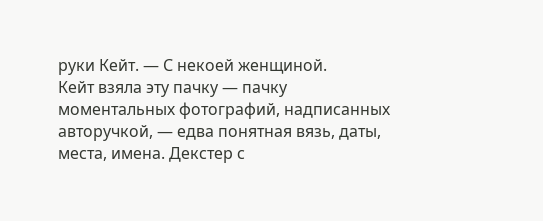руки Кейт. — С некоей женщиной.
Кейт взяла эту пачку — пачку моментальных фотографий, надписанных авторучкой, — едва понятная вязь, даты, места, имена. Декстер с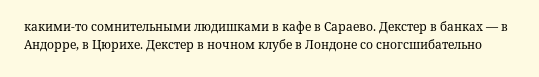какими-то сомнительными людишками в кафе в Сараево. Декстер в банках — в Андорре, в Цюрихе. Декстер в ночном клубе в Лондоне со сногсшибательно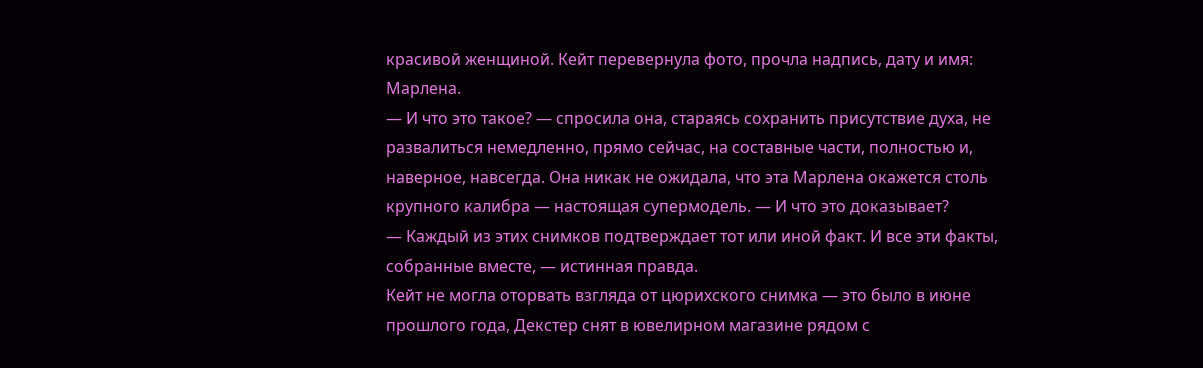красивой женщиной. Кейт перевернула фото, прочла надпись, дату и имя: Марлена.
— И что это такое? — спросила она, стараясь сохранить присутствие духа, не развалиться немедленно, прямо сейчас, на составные части, полностью и, наверное, навсегда. Она никак не ожидала, что эта Марлена окажется столь крупного калибра — настоящая супермодель. — И что это доказывает?
— Каждый из этих снимков подтверждает тот или иной факт. И все эти факты, собранные вместе, — истинная правда.
Кейт не могла оторвать взгляда от цюрихского снимка — это было в июне прошлого года, Декстер снят в ювелирном магазине рядом с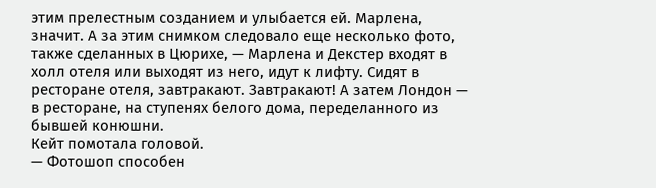этим прелестным созданием и улыбается ей. Марлена, значит. А за этим снимком следовало еще несколько фото, также сделанных в Цюрихе, — Марлена и Декстер входят в холл отеля или выходят из него, идут к лифту. Сидят в ресторане отеля, завтракают. Завтракают! А затем Лондон — в ресторане, на ступенях белого дома, переделанного из бывшей конюшни.
Кейт помотала головой.
— Фотошоп способен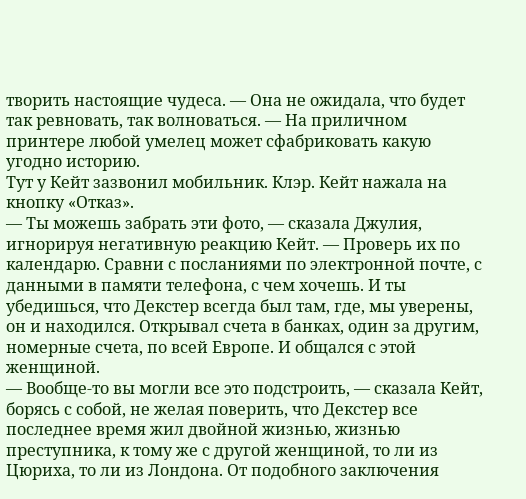творить настоящие чудеса. — Она не ожидала, что будет так ревновать, так волноваться. — На приличном принтере любой умелец может сфабриковать какую угодно историю.
Тут у Кейт зазвонил мобильник. Клэр. Кейт нажала на кнопку «Отказ».
— Ты можешь забрать эти фото, — сказала Джулия, игнорируя негативную реакцию Кейт. — Проверь их по календарю. Сравни с посланиями по электронной почте, с данными в памяти телефона, с чем хочешь. И ты убедишься, что Декстер всегда был там, где, мы уверены, он и находился. Открывал счета в банках, один за другим, номерные счета, по всей Европе. И общался с этой женщиной.
— Вообще-то вы могли все это подстроить, — сказала Кейт, борясь с собой, не желая поверить, что Декстер все последнее время жил двойной жизнью, жизнью преступника, к тому же с другой женщиной, то ли из Цюриха, то ли из Лондона. От подобного заключения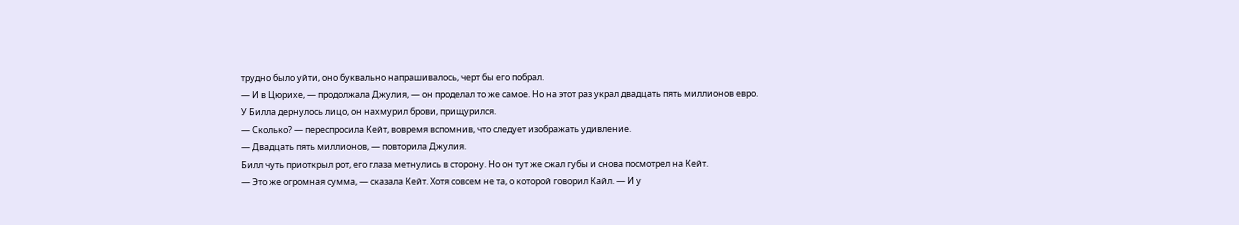трудно было уйти, оно буквально напрашивалось, черт бы его побрал.
— И в Цюрихе, — продолжала Джулия, — он проделал то же самое. Но на этот раз украл двадцать пять миллионов евро.
У Билла дернулось лицо, он нахмурил брови, прищурился.
— Сколько? — переспросила Кейт, вовремя вспомнив, что следует изображать удивление.
— Двадцать пять миллионов, — повторила Джулия.
Билл чуть приоткрыл рот, его глаза метнулись в сторону. Но он тут же сжал губы и снова посмотрел на Кейт.
— Это же огромная сумма, — сказала Кейт. Хотя совсем не та, о которой говорил Кайл. — И у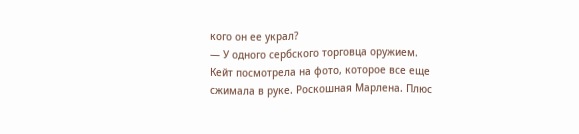кого он ее украл?
— У одного сербского торговца оружием.
Кейт посмотрела на фото, которое все еще сжимала в руке. Роскошная Марлена. Плюс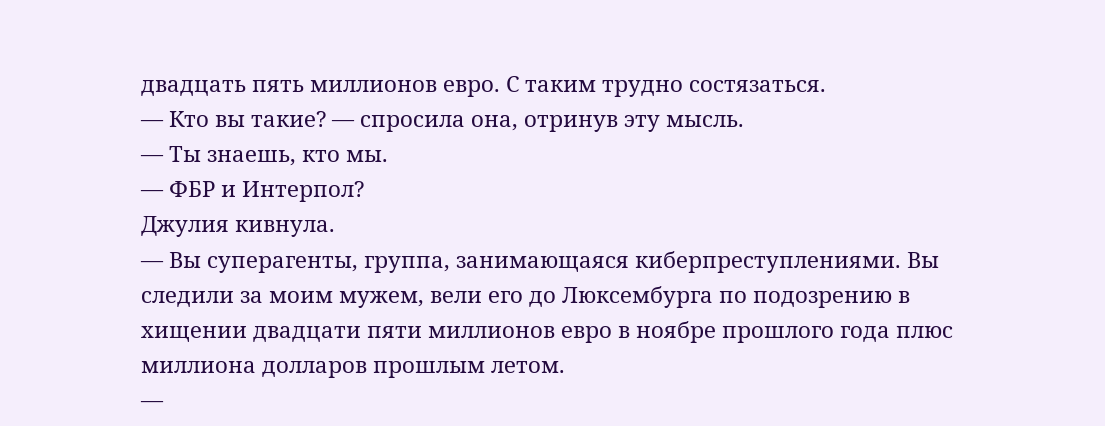двадцать пять миллионов евро. С таким трудно состязаться.
— Кто вы такие? — спросила она, отринув эту мысль.
— Ты знаешь, кто мы.
— ФБР и Интерпол?
Джулия кивнула.
— Вы суперагенты, группа, занимающаяся киберпреступлениями. Вы следили за моим мужем, вели его до Люксембурга по подозрению в хищении двадцати пяти миллионов евро в ноябре прошлого года плюс миллиона долларов прошлым летом.
—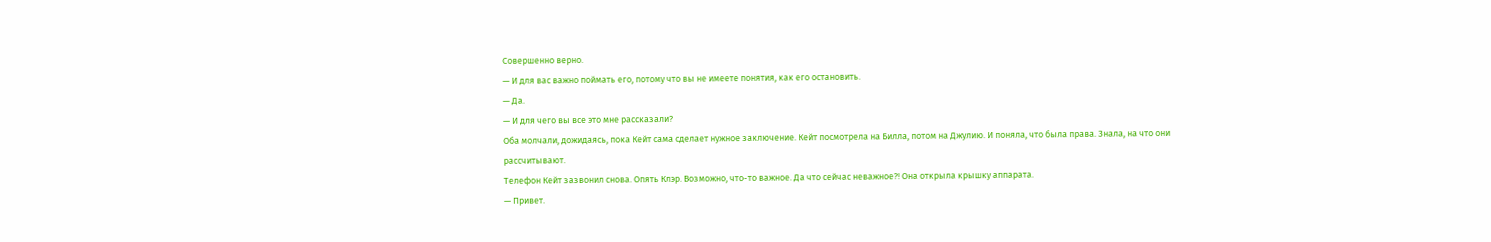Совершенно верно.
— И для вас важно поймать его, потому что вы не имеете понятия, как его остановить.
— Да.
— И для чего вы все это мне рассказали?
Оба молчали, дожидаясь, пока Кейт сама сделает нужное заключение. Кейт посмотрела на Билла, потом на Джулию. И поняла, что была права. Знала, на что они рассчитывают.
Телефон Кейт зазвонил снова. Опять Клэр. Возможно, что-то важное. Да что сейчас неважное?! Она открыла крышку аппарата.
— Привет.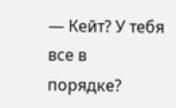— Кейт? У тебя все в порядке?